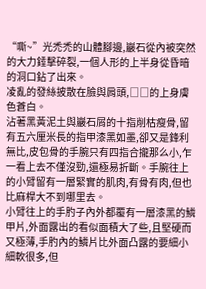“嘶~”光禿禿的山體腳邊,巖石從內被突然的大力錘擊碎裂,一個人形的上半身從昏暗的洞口鉆了出來。
凌亂的發絲披散在臉與肩頭,□□的上身膚色蒼白。
沾著黑黃泥土與巖石屑的十指削枯瘦骨,留有五六厘米長的指甲漆黑如墨,卻又是鋒利無比,皮包骨的手腕只有四指合攏那么小,乍一看上去不僅沒勁,還極易折斷。手腕往上的小臂留有一層緊實的肌肉,有骨有肉,但也比麻桿大不到哪里去。
小臂往上的手肑子內外都覆有一層漆黑的鱗甲片,外面露出的看似面積大了些,且堅硬而又極薄,手肑內的鱗片比外面凸露的要細小細軟很多,但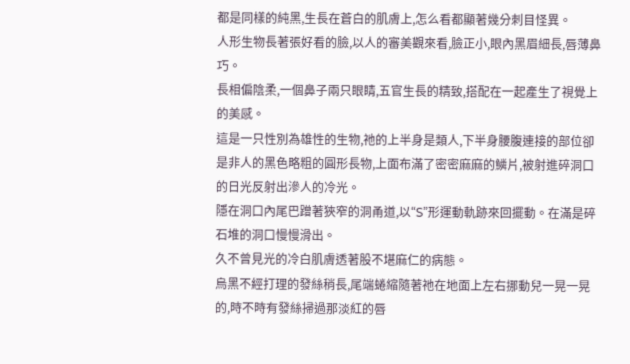都是同樣的純黑,生長在蒼白的肌膚上,怎么看都顯著幾分刺目怪異。
人形生物長著張好看的臉,以人的審美觀來看,臉正小,眼內黑眉細長,唇薄鼻巧。
長相偏陰柔,一個鼻子兩只眼睛,五官生長的精致,搭配在一起產生了視覺上的美感。
這是一只性別為雄性的生物,祂的上半身是類人,下半身腰腹連接的部位卻是非人的黑色略粗的圓形長物,上面布滿了密密麻麻的鱗片,被射進碎洞口的日光反射出滲人的冷光。
隱在洞口內尾巴蹭著狹窄的洞甬道,以“S”形運動軌跡來回擺動。在滿是碎石堆的洞口慢慢滑出。
久不曾見光的冷白肌膚透著股不堪麻仁的病態。
烏黑不經打理的發絲稍長,尾端蜷縮隨著祂在地面上左右挪動兒一晃一晃的,時不時有發絲掃過那淡紅的唇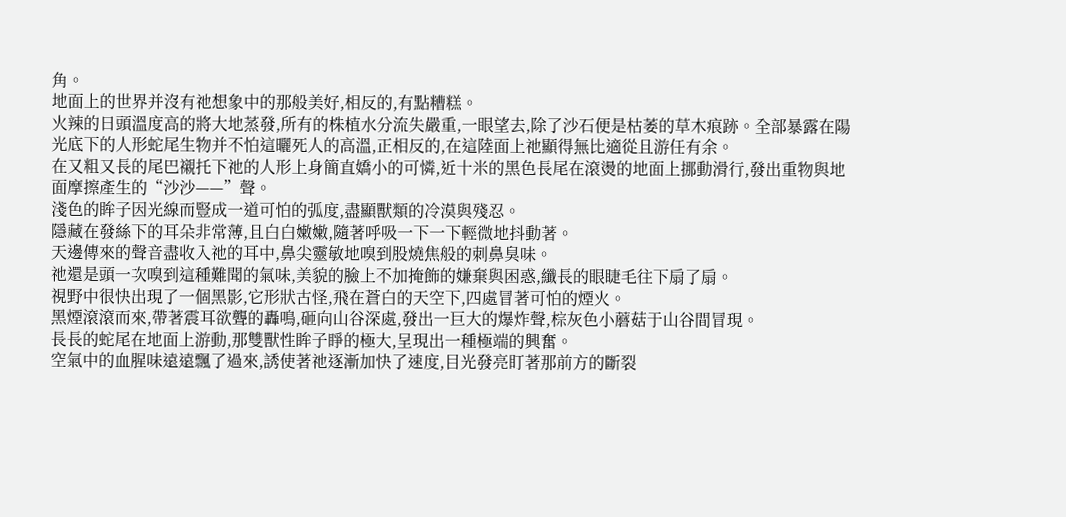角。
地面上的世界并沒有祂想象中的那般美好,相反的,有點糟糕。
火辣的日頭溫度高的將大地蒸發,所有的株植水分流失嚴重,一眼望去,除了沙石便是枯萎的草木痕跡。全部暴露在陽光底下的人形蛇尾生物并不怕這曬死人的高溫,正相反的,在這陸面上祂顯得無比適從且游任有余。
在又粗又長的尾巴襯托下祂的人形上身簡直嬌小的可憐,近十米的黑色長尾在滾燙的地面上挪動滑行,發出重物與地面摩擦產生的“沙沙——”聲。
淺色的眸子因光線而豎成一道可怕的弧度,盡顯獸類的冷漠與殘忍。
隱藏在發絲下的耳朵非常薄,且白白嫩嫩,隨著呼吸一下一下輕微地抖動著。
天邊傳來的聲音盡收入祂的耳中,鼻尖靈敏地嗅到股燒焦般的刺鼻臭味。
祂還是頭一次嗅到這種難聞的氣味,美貌的臉上不加掩飾的嫌棄與困惑,纖長的眼睫毛往下扇了扇。
視野中很快出現了一個黑影,它形狀古怪,飛在蒼白的天空下,四處冒著可怕的煙火。
黑煙滾滾而來,帶著震耳欲聾的轟鳴,砸向山谷深處,發出一巨大的爆炸聲,棕灰色小蘑菇于山谷間冒現。
長長的蛇尾在地面上游動,那雙獸性眸子睜的極大,呈現出一種極端的興奮。
空氣中的血腥味遠遠飄了過來,誘使著祂逐漸加快了速度,目光發亮盯著那前方的斷裂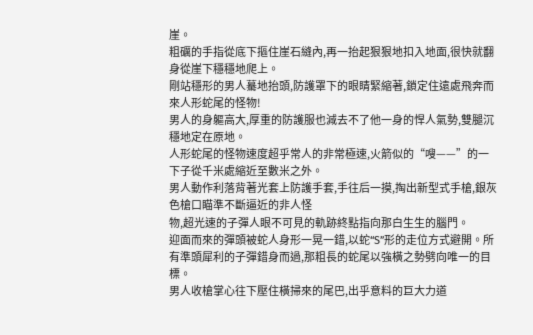崖。
粗礪的手指從底下摳住崖石縫內,再一抬起狠狠地扣入地面,很快就翻身從崖下穩穩地爬上。
剛站穩形的男人驀地抬頭,防護罩下的眼睛緊縮著,鎖定住遠處飛奔而來人形蛇尾的怪物!
男人的身軀高大,厚重的防護服也減去不了他一身的悍人氣勢,雙腿沉穩地定在原地。
人形蛇尾的怪物速度超乎常人的非常極速,火箭似的“嗖——”的一下子從千米處縮近至數米之外。
男人動作利落背著光套上防護手套,手往后一摸,掏出新型式手槍,銀灰色槍口瞄準不斷逼近的非人怪
物,超光速的子彈人眼不可見的軌跡終點指向那白生生的腦門。
迎面而來的彈頭被蛇人身形一晃一錯,以蛇“S”形的走位方式避開。所有準頭犀利的子彈錯身而過,那粗長的蛇尾以強橫之勢劈向唯一的目標。
男人收槍掌心往下壓住橫掃來的尾巴,出乎意料的巨大力道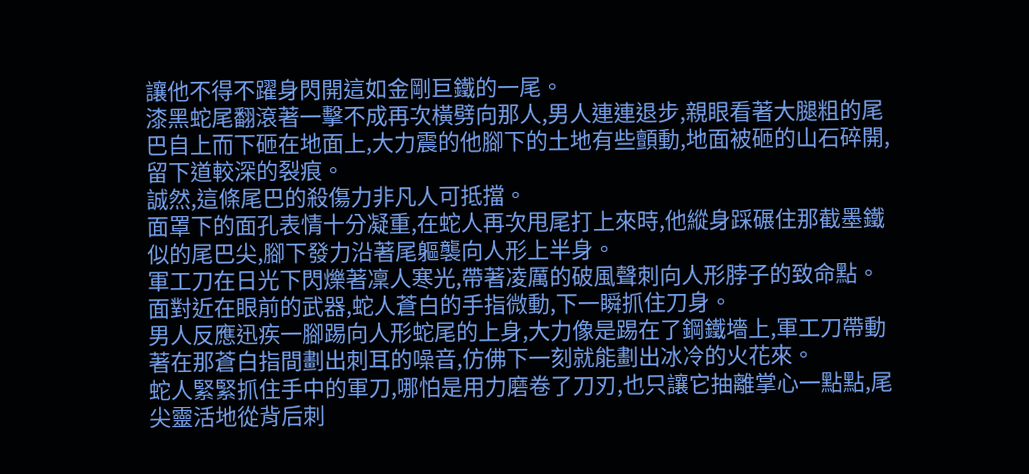讓他不得不躍身閃開這如金剛巨鐵的一尾。
漆黑蛇尾翻滾著一擊不成再次橫劈向那人,男人連連退步,親眼看著大腿粗的尾巴自上而下砸在地面上,大力震的他腳下的土地有些顫動,地面被砸的山石碎開,留下道較深的裂痕。
誠然,這條尾巴的殺傷力非凡人可抵擋。
面罩下的面孔表情十分凝重,在蛇人再次甩尾打上來時,他縱身踩碾住那截墨鐵似的尾巴尖,腳下發力沿著尾軀襲向人形上半身。
軍工刀在日光下閃爍著凜人寒光,帶著凌厲的破風聲刺向人形脖子的致命點。
面對近在眼前的武器,蛇人蒼白的手指微動,下一瞬抓住刀身。
男人反應迅疾一腳踢向人形蛇尾的上身,大力像是踢在了鋼鐵墻上,軍工刀帶動著在那蒼白指間劃出刺耳的噪音,仿佛下一刻就能劃出冰冷的火花來。
蛇人緊緊抓住手中的軍刀,哪怕是用力磨卷了刀刃,也只讓它抽離掌心一點點,尾尖靈活地從背后刺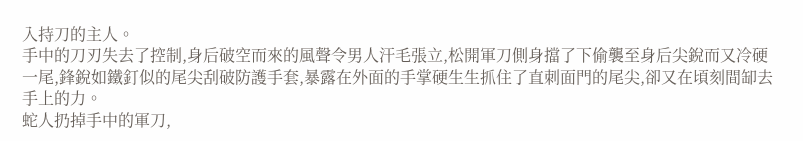入持刀的主人。
手中的刀刃失去了控制,身后破空而來的風聲令男人汗毛張立,松開軍刀側身擋了下偷襲至身后尖銳而又冷硬一尾,鋒銳如鐵釘似的尾尖刮破防護手套,暴露在外面的手掌硬生生抓住了直刺面門的尾尖,卻又在頃刻間缷去手上的力。
蛇人扔掉手中的軍刀,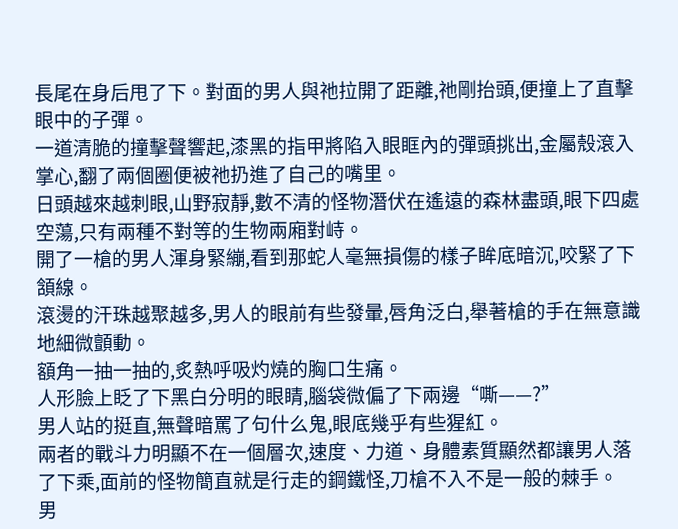長尾在身后甩了下。對面的男人與祂拉開了距離,祂剛抬頭,便撞上了直擊眼中的子彈。
一道清脆的撞擊聲響起,漆黑的指甲將陷入眼眶內的彈頭挑出,金屬殼滾入掌心,翻了兩個圈便被祂扔進了自己的嘴里。
日頭越來越刺眼,山野寂靜,數不清的怪物潛伏在遙遠的森林盡頭,眼下四處空蕩,只有兩種不對等的生物兩廂對峙。
開了一槍的男人渾身緊繃,看到那蛇人毫無損傷的樣子眸底暗沉,咬緊了下頷線。
滾燙的汗珠越聚越多,男人的眼前有些發暈,唇角泛白,舉著槍的手在無意識地細微顫動。
額角一抽一抽的,炙熱呼吸灼燒的胸口生痛。
人形臉上眨了下黑白分明的眼睛,腦袋微偏了下兩邊“嘶——?”
男人站的挺直,無聲暗罵了句什么鬼,眼底幾乎有些猩紅。
兩者的戰斗力明顯不在一個層次,速度、力道、身體素質顯然都讓男人落了下乘,面前的怪物簡直就是行走的鋼鐵怪,刀槍不入不是一般的棘手。
男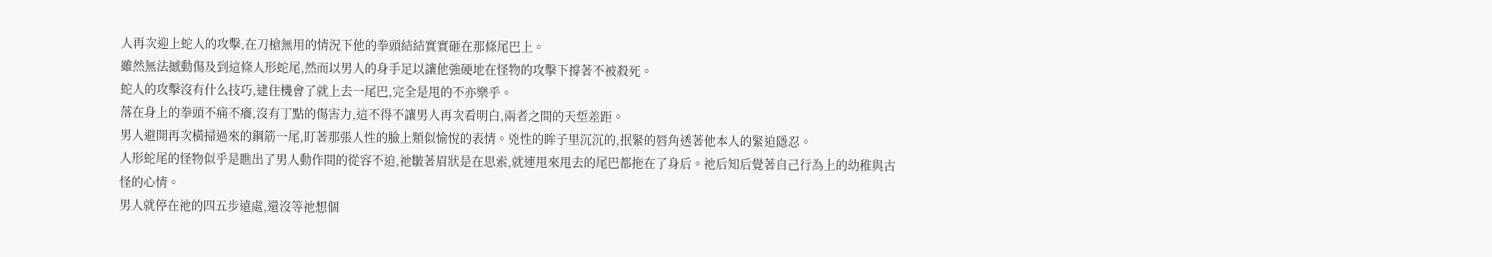人再次迎上蛇人的攻擊,在刀槍無用的情況下他的拳頭結結實實砸在那條尾巴上。
雖然無法撼動傷及到這條人形蛇尾,然而以男人的身手足以讓他強硬地在怪物的攻擊下撐著不被殺死。
蛇人的攻擊沒有什么技巧,逮住機會了就上去一尾巴,完全是甩的不亦樂乎。
落在身上的拳頭不痛不癢,沒有丁點的傷害力,這不得不讓男人再次看明白,兩者之間的天埑差距。
男人避開再次橫掃過來的鋼筋一尾,盯著那張人性的臉上類似愉悅的表情。兇性的眸子里沉沉的,抿緊的唇角透著他本人的緊迫隱忍。
人形蛇尾的怪物似乎是瞧出了男人動作間的從容不迫,祂皺著眉狀是在思索,就連甩來甩去的尾巴都拖在了身后。祂后知后覺著自己行為上的幼稚與古怪的心情。
男人就停在祂的四五步遠處,還沒等祂想個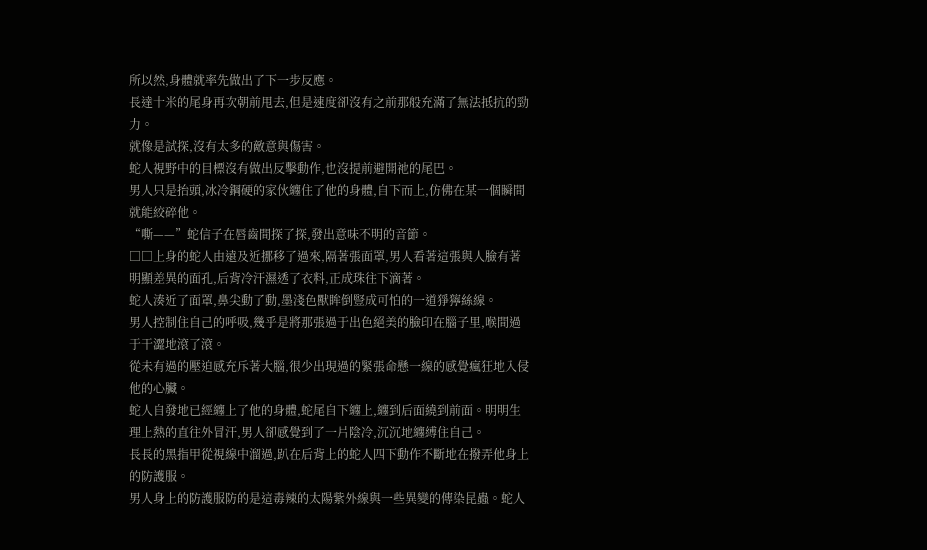所以然,身體就率先做出了下一步反應。
長達十米的尾身再次朝前甩去,但是速度卻沒有之前那般充滿了無法抵抗的勁力。
就像是試探,沒有太多的敵意與傷害。
蛇人視野中的目標沒有做出反擊動作,也沒提前避開祂的尾巴。
男人只是抬頭,冰冷鋼硬的家伙纏住了他的身體,自下而上,仿佛在某一個瞬間就能絞碎他。
“嘶——”蛇信子在唇齒間探了探,發出意味不明的音節。
□□上身的蛇人由遠及近挪移了過來,隔著張面罩,男人看著這張與人臉有著明顯差異的面孔,后背冷汗濕透了衣料,正成珠往下滴著。
蛇人湊近了面罩,鼻尖動了動,墨淺色獸眸倒豎成可怕的一道猙獰絲線。
男人控制住自己的呼吸,幾乎是將那張過于出色絕美的臉印在腦子里,喉間過于干澀地滾了滾。
從未有過的壓迫感充斥著大腦,很少出現過的緊張命懸一線的感覺瘋狂地入侵他的心臟。
蛇人自發地已經纏上了他的身體,蛇尾自下纏上,纏到后面繞到前面。明明生理上熱的直往外冒汗,男人卻感覺到了一片陰冷,沉沉地纏縛住自己。
長長的黑指甲從視線中溜過,趴在后背上的蛇人四下動作不斷地在撥弄他身上的防護服。
男人身上的防護服防的是這毒辣的太陽紫外線與一些異變的傳染昆蟲。蛇人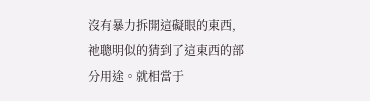沒有暴力拆開這礙眼的東西,祂聰明似的猜到了這東西的部分用途。就相當于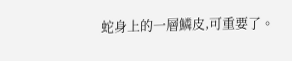蛇身上的一層鱗皮,可重要了。